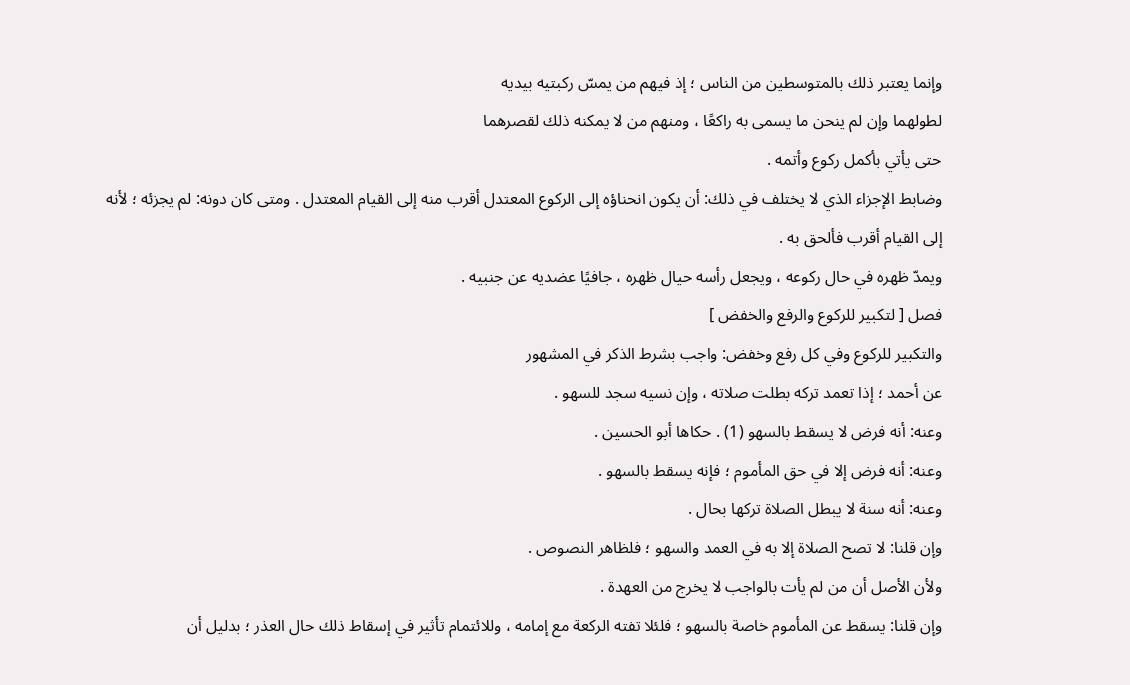وإنما يعتبر ذلك بالمتوسطين من الناس ؛ إذ فيهم من يمسّ ركبتيه بيديه
لطولهما وإن لم ينحن ما يسمى به راكعًا ، ومنهم من لا يمكنه ذلك لقصرهما
حتى يأتي بأكمل ركوع وأتمه .
وضابط الإجزاء الذي لا يختلف في ذلك: أن يكون انحناؤه إلى الركوع المعتدل أقرب منه إلى القيام المعتدل . ومتى كان دونه: لم يجزئه ؛ لأنه إلى القيام أقرب فألحق به .
ويمدّ ظهره في حال ركوعه ، ويجعل رأسه حيال ظهره ، جافيًا عضديه عن جنبيه .
فصل [ لتكبير للركوع والرفع والخفض ]
والتكبير للركوع وفي كل رفع وخفض: واجب بشرط الذكر في المشهور
عن أحمد ؛ إذا تعمد تركه بطلت صلاته ، وإن نسيه سجد للسهو .
وعنه: أنه فرض لا يسقط بالسهو (1) . حكاها أبو الحسين .
وعنه: أنه فرض إلا في حق المأموم ؛ فإنه يسقط بالسهو .
وعنه: أنه سنة لا يبطل الصلاة تركها بحال .
وإن قلنا: لا تصح الصلاة إلا به في العمد والسهو ؛ فلظاهر النصوص .
ولأن الأصل أن من لم يأت بالواجب لا يخرج من العهدة .
وإن قلنا: يسقط عن المأموم خاصة بالسهو ؛ فلئلا تفته الركعة مع إمامه ، وللائتمام تأثير في إسقاط ذلك حال العذر ؛ بدليل أن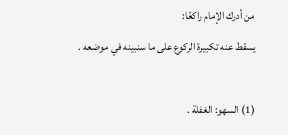من أدرك الإمام راكعًا:
يسقط عنه تكبيرة الركوع على ما سنبينه في موضعه .

(1) السهو: الغفلة .